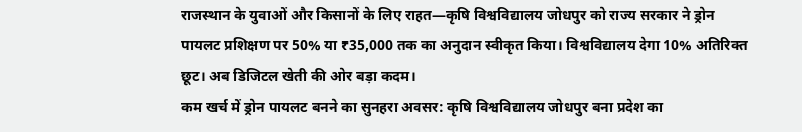राजस्थान के युवाओं और किसानों के लिए राहत—कृषि विश्वविद्यालय जोधपुर को राज्य सरकार ने ड्रोन पायलट प्रशिक्षण पर 50% या ₹35,000 तक का अनुदान स्वीकृत किया। विश्वविद्यालय देगा 10% अतिरिक्त छूट। अब डिजिटल खेती की ओर बड़ा कदम।
कम खर्च में ड्रोन पायलट बनने का सुनहरा अवसर: कृषि विश्वविद्यालय जोधपुर बना प्रदेश का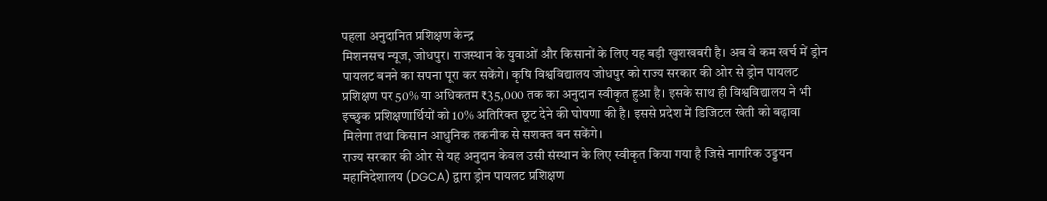पहला अनुदानित प्रशिक्षण केन्द्र
मिशनसच न्यूज, जोधपुर। राजस्थान के युवाओं और किसानों के लिए यह बड़ी खुशखबरी है। अब वे कम खर्च में ड्रोन पायलट बनने का सपना पूरा कर सकेंगे। कृषि विश्वविद्यालय जोधपुर को राज्य सरकार की ओर से ड्रोन पायलट प्रशिक्षण पर 50% या अधिकतम ₹35,000 तक का अनुदान स्वीकृत हुआ है। इसके साथ ही विश्वविद्यालय ने भी इच्छुक प्रशिक्षणार्थियों को 10% अतिरिक्त छूट देने की घोषणा की है। इससे प्रदेश में डिजिटल खेती को बढ़ावा मिलेगा तथा किसान आधुनिक तकनीक से सशक्त बन सकेंगे।
राज्य सरकार की ओर से यह अनुदान केवल उसी संस्थान के लिए स्वीकृत किया गया है जिसे नागरिक उड्डयन महानिदेशालय (DGCA) द्वारा ड्रोन पायलट प्रशिक्षण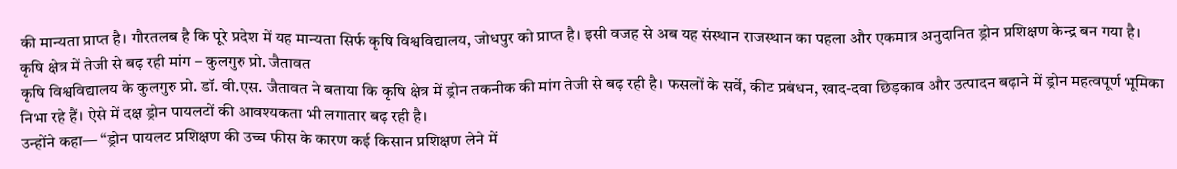की मान्यता प्राप्त है। गौरतलब है कि पूरे प्रदेश में यह मान्यता सिर्फ कृषि विश्वविद्यालय, जोधपुर को प्राप्त है। इसी वजह से अब यह संस्थान राजस्थान का पहला और एकमात्र अनुदानित ड्रोन प्रशिक्षण केन्द्र बन गया है।
कृषि क्षेत्र में तेजी से बढ़ रही मांग – कुलगुरु प्रो. जैतावत
कृषि विश्वविद्यालय के कुलगुरु प्रो. डॉ. वी.एस. जैतावत ने बताया कि कृषि क्षेत्र में ड्रोन तकनीक की मांग तेजी से बढ़ रही है। फसलों के सर्वे, कीट प्रबंधन, खाद-दवा छिड़काव और उत्पादन बढ़ाने में ड्रोन महत्वपूर्ण भूमिका निभा रहे हैं। ऐसे में दक्ष ड्रोन पायलटों की आवश्यकता भी लगातार बढ़ रही है।
उन्होंने कहा— “ड्रोन पायलट प्रशिक्षण की उच्च फीस के कारण कई किसान प्रशिक्षण लेने में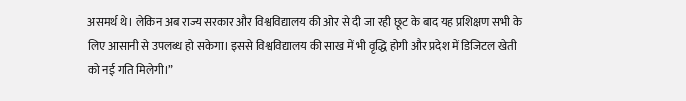असमर्थ थे। लेकिन अब राज्य सरकार और विश्वविद्यालय की ओर से दी जा रही छूट के बाद यह प्रशिक्षण सभी के लिए आसानी से उपलब्ध हो सकेगा। इससे विश्वविद्यालय की साख में भी वृद्धि होगी और प्रदेश में डिजिटल खेती को नई गति मिलेगी।”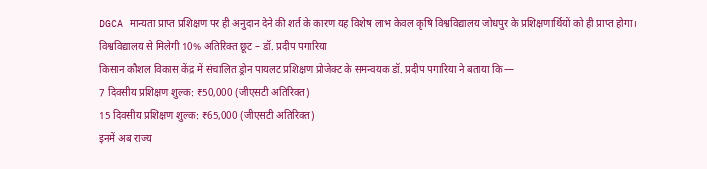DGCA मान्यता प्राप्त प्रशिक्षण पर ही अनुदान देने की शर्त के कारण यह विशेष लाभ केवल कृषि विश्वविद्यालय जोधपुर के प्रशिक्षणार्थियों को ही प्राप्त होगा।
विश्वविद्यालय से मिलेगी 10% अतिरिक्त छूट – डॉ. प्रदीप पगारिया
किसान कौशल विकास केंद्र में संचालित ड्रोन पायलट प्रशिक्षण प्रोजेक्ट के समन्वयक डॉ. प्रदीप पगारिया ने बताया कि—
7 दिवसीय प्रशिक्षण शुल्क: ₹50,000 (जीएसटी अतिरिक्त)
15 दिवसीय प्रशिक्षण शुल्क: ₹65,000 (जीएसटी अतिरिक्त)
इनमें अब राज्य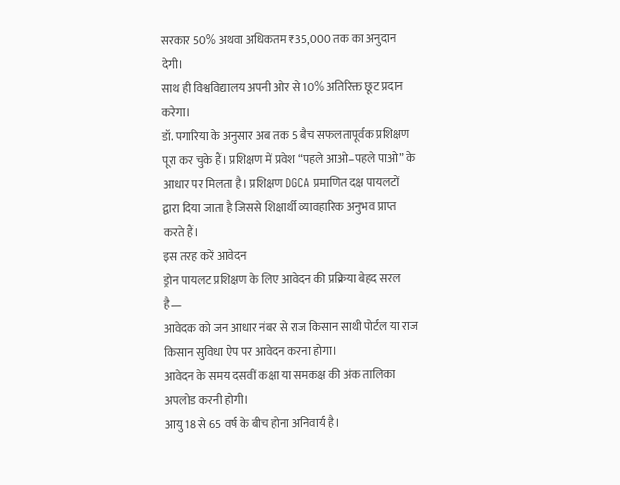सरकार 50% अथवा अधिकतम ₹35,000 तक का अनुदान देगी।
साथ ही विश्वविद्यालय अपनी ओर से 10% अतिरिक्त छूट प्रदान करेगा।
डॉ. पगारिया के अनुसार अब तक 5 बैच सफलतापूर्वक प्रशिक्षण पूरा कर चुके हैं। प्रशिक्षण में प्रवेश “पहले आओ–पहले पाओ” के आधार पर मिलता है। प्रशिक्षण DGCA प्रमाणित दक्ष पायलटों द्वारा दिया जाता है जिससे शिक्षार्थी व्यावहारिक अनुभव प्राप्त करते हैं।
इस तरह करें आवेदन
ड्रोन पायलट प्रशिक्षण के लिए आवेदन की प्रक्रिया बेहद सरल है—
आवेदक को जन आधार नंबर से राज किसान साथी पोर्टल या राज किसान सुविधा ऐप पर आवेदन करना होगा।
आवेदन के समय दसवीं कक्षा या समकक्ष की अंक तालिका अपलोड करनी होगी।
आयु 18 से 65 वर्ष के बीच होना अनिवार्य है।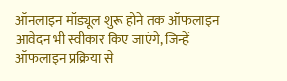ऑनलाइन मॉड्यूल शुरू होने तक ऑफलाइन आवेदन भी स्वीकार किए जाएंगे, जिन्हें ऑफलाइन प्रक्रिया से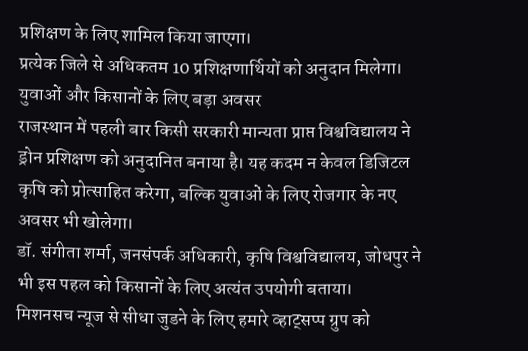प्रशिक्षण के लिए शामिल किया जाएगा।
प्रत्येक जिले से अधिकतम 10 प्रशिक्षणार्थियों को अनुदान मिलेगा।
युवाओं और किसानों के लिए बड़ा अवसर
राजस्थान में पहली बार किसी सरकारी मान्यता प्राप्त विश्वविद्यालय ने ड्रोन प्रशिक्षण को अनुदानित बनाया है। यह कदम न केवल डिजिटल कृषि को प्रोत्साहित करेगा, बल्कि युवाओं के लिए रोजगार के नए अवसर भी खोलेगा।
डॉ. संगीता शर्मा, जनसंपर्क अधिकारी, कृषि विश्वविद्यालय, जोधपुर ने भी इस पहल को किसानों के लिए अत्यंत उपयोगी बताया।
मिशनसच न्यूज से सीधा जुडने के लिए हमारे व्हाट्सप्प ग्रुप को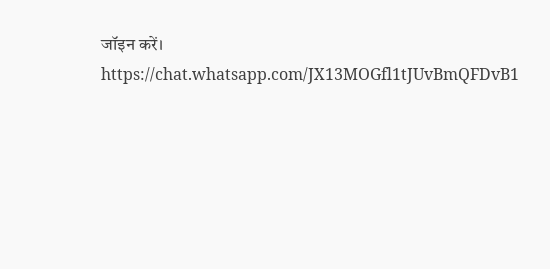जॉइन करें। https://chat.whatsapp.com/JX13MOGfl1tJUvBmQFDvB1